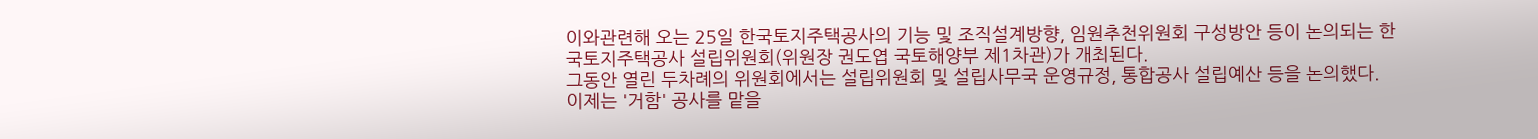이와관련해 오는 25일 한국토지주택공사의 기능 및 조직설계방향, 임원추천위원회 구성방안 등이 논의되는 한국토지주택공사 설립위원회(위원장 권도엽 국토해양부 제1차관)가 개최된다.
그동안 열린 두차례의 위원회에서는 설립위원회 및 설립사무국 운영규정, 통합공사 설립예산 등을 논의했다.
이제는 '거함' 공사를 맡을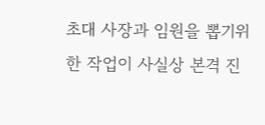초대 사장과 임원을 뽑기위한 작업이 사실상 본격 진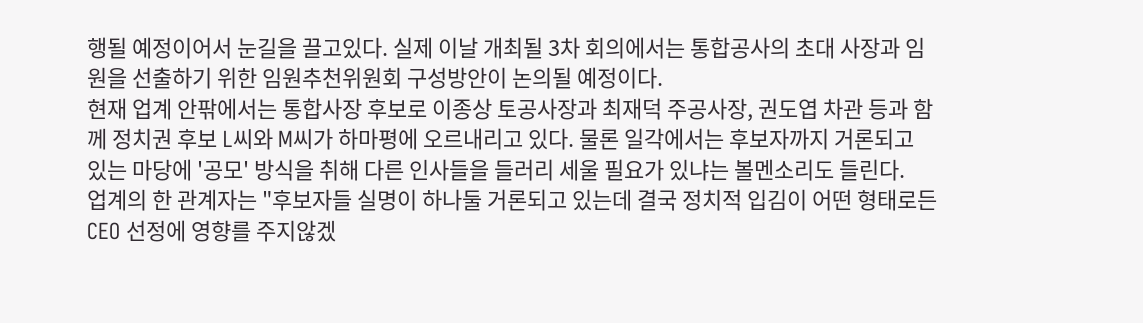행될 예정이어서 눈길을 끌고있다. 실제 이날 개최될 3차 회의에서는 통합공사의 초대 사장과 임원을 선출하기 위한 임원추천위원회 구성방안이 논의될 예정이다.
현재 업계 안팎에서는 통합사장 후보로 이종상 토공사장과 최재덕 주공사장, 권도엽 차관 등과 함께 정치권 후보 L씨와 M씨가 하마평에 오르내리고 있다. 물론 일각에서는 후보자까지 거론되고 있는 마당에 '공모' 방식을 취해 다른 인사들을 들러리 세울 필요가 있냐는 볼멘소리도 들린다.
업계의 한 관계자는 "후보자들 실명이 하나둘 거론되고 있는데 결국 정치적 입김이 어떤 형태로든 CEO 선정에 영향를 주지않겠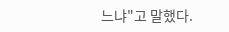느냐"고 말했다.